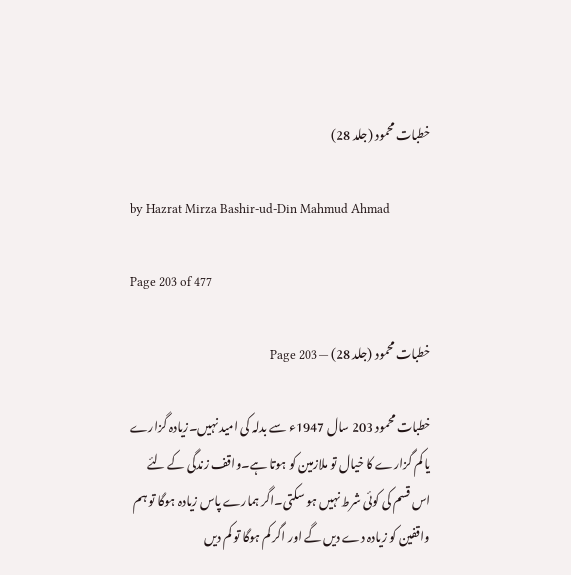خطبات محمود (جلد 28)

by Hazrat Mirza Bashir-ud-Din Mahmud Ahmad

Page 203 of 477

خطبات محمود (جلد 28) — Page 203

خطبات محمود 203 سال 1947ء سے بدلہ کی امید نہیں۔زیادہ گزارے یا کم گزارے کا خیال تو ملازمین کو ہوتا ہے۔واقف زندگی کے لئے اس قسم کی کوئی شرط نہیں ہو سکتی۔اگر ہمارے پاس زیادہ ہوگا تو ہم واقفین کو زیادہ دے دیں گے اور اگر کم ہوگا تو کم دیں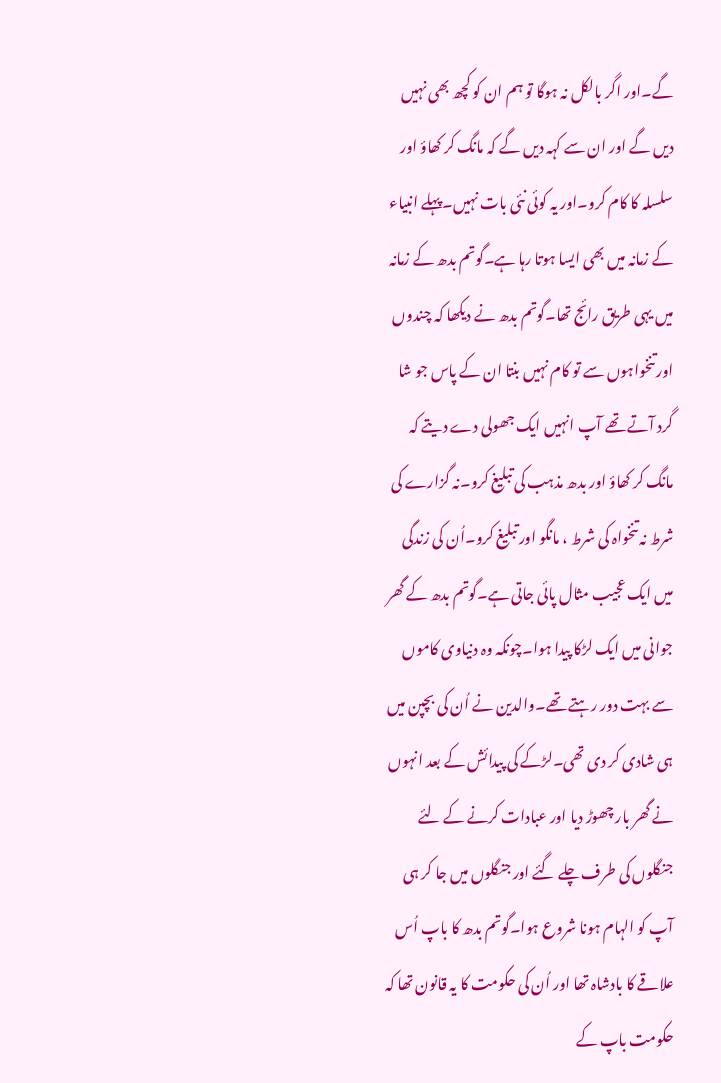گے۔اور اگر بالکل نہ ہوگا تو ہم ان کو کچھ بھی نہیں دیں گے اور ان سے کہہ دیں گے کہ مانگ کر کھاؤ اور سلسلہ کا کام کرو۔اور یہ کوئی نئی بات نہیں۔پہلے انبیاء کے زمانہ میں بھی ایسا ہوتا رہا ہے۔گوتم بدھ کے زمانہ میں یہی طریق رائج تھا۔گوتم بدھ نے دیکھا کہ چندوں اور تنخواہوں سے تو کام نہیں بنتا ان کے پاس جو شا گرد آتے تھے آپ انہیں ایک جھولی دے دیتے کہ مانگ کر کھاؤ اور بدھ مذہب کی تبلیغ کرو۔نہ گزارے کی شرط نہ تنخواہ کی شرط ، مانگو اور تبلیغ کرو۔اُن کی زندگی میں ایک عجیب مثال پائی جاتی ہے۔گوتم بدھ کے گھر جوانی میں ایک لڑکا پیدا ہوا۔چونکہ وہ دنیاوی کاموں سے بہت دور رہتے تھے۔والدین نے اُن کی بچپن میں ہی شادی کر دی تھی۔لڑکے کی پیدائش کے بعد انہوں نے گھر بار چھوڑ دیا اور عبادات کرنے کے لئے جنگلوں کی طرف چلے گئے اور جنگلوں میں جا کر ہی آپ کو الہام ہونا شروع ہوا۔گوتم بدھ کا باپ اُس علاقے کا بادشاہ تھا اور اُن کی حکومت کا یہ قانون تھا کہ حکومت باپ کے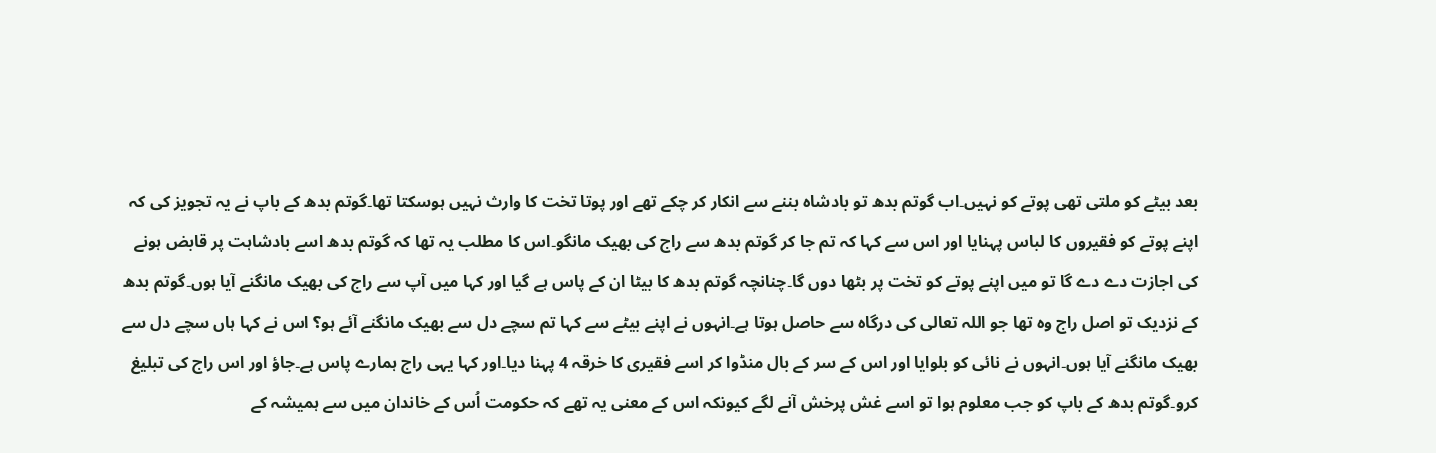بعد بیٹے کو ملتی تھی پوتے کو نہیں۔اب گوتم بدھ تو بادشاہ بننے سے انکار کر چکے تھے اور پوتا تخت کا وارث نہیں ہوسکتا تھا۔گوتم بدھ کے باپ نے یہ تجویز کی کہ اپنے پوتے کو فقیروں کا لباس پہنایا اور اس سے کہا کہ تم جا کر گوتم بدھ سے راج کی بھیک مانگو۔اس کا مطلب یہ تھا کہ گوتم بدھ اسے بادشاہت پر قابض ہونے کی اجازت دے دے گا تو میں اپنے پوتے کو تخت پر بٹھا دوں گا۔چنانچہ گوتم بدھ کا بیٹا ان کے پاس ہے گیا اور کہا میں آپ سے راج کی بھیک مانگنے آیا ہوں۔گوتم بدھ کے نزدیک تو اصل راج وہ تھا جو اللہ تعالی کی درگاہ سے حاصل ہوتا ہے۔انہوں نے اپنے بیٹے سے کہا تم سچے دل سے بھیک مانگنے آئے ہو؟ اس نے کہا ہاں سچے دل سے بھیک مانگنے آیا ہوں۔انہوں نے نائی کو بلوایا اور اس کے سر کے بال منڈوا کر اسے فقیری کا خرقہ 4 پہنا دیا۔اور کہا یہی راج ہمارے پاس ہے۔جاؤ اور اس راج کی تبلیغ کرو۔گوتم بدھ کے باپ کو جب معلوم ہوا تو اسے غش پرخش آنے لگے کیونکہ اس کے معنی یہ تھے کہ حکومت اُس کے خاندان میں سے ہمیشہ کے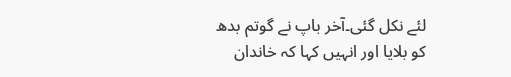لئے نکل گئی۔آخر باپ نے گوتم بدھ کو بلایا اور انہیں کہا کہ خاندان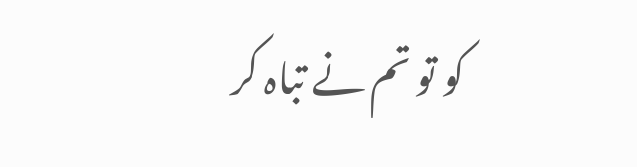کو تو تم نے تباہ کر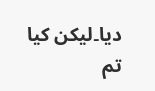دیا۔لیکن کیا تم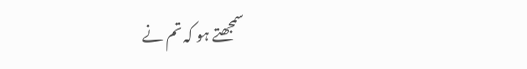سمجھتے ہو کہ تم نے